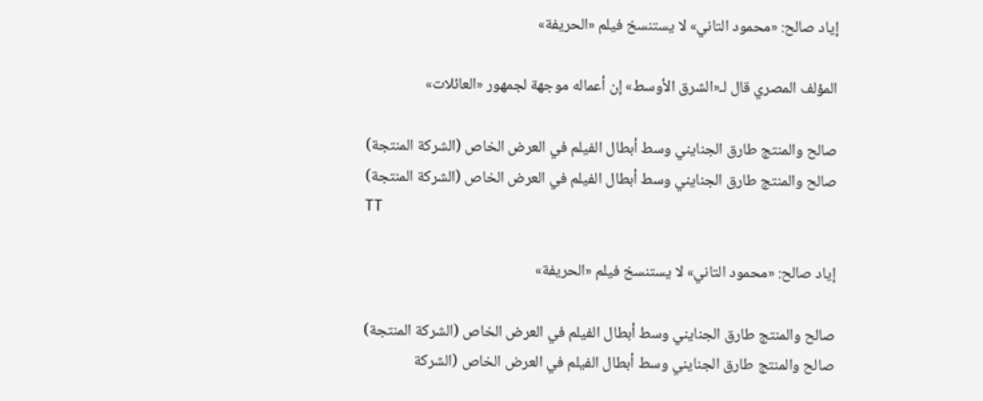إياد صالح: «محمود التاني» لا يستنسخ فيلم «الحريفة»

المؤلف المصري قال لـ«الشرق الأوسط» إن أعماله موجهة لجمهور «العائلات»

صالح والمنتج طارق الجنايني وسط أبطال الفيلم في العرض الخاص (الشركة المنتجة)
صالح والمنتج طارق الجنايني وسط أبطال الفيلم في العرض الخاص (الشركة المنتجة)
TT

إياد صالح: «محمود التاني» لا يستنسخ فيلم «الحريفة»

صالح والمنتج طارق الجنايني وسط أبطال الفيلم في العرض الخاص (الشركة المنتجة)
صالح والمنتج طارق الجنايني وسط أبطال الفيلم في العرض الخاص (الشركة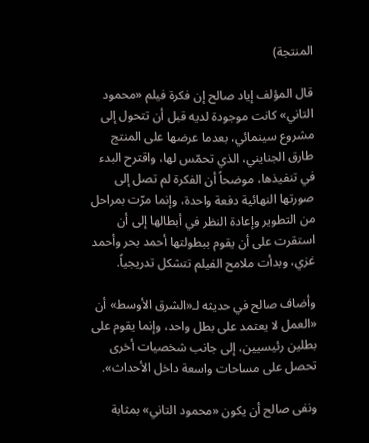المنتجة)

قال المؤلف إياد صالح إن فكرة فيلم «محمود التاني» كانت موجودة لديه قبل أن تتحول إلى مشروع سينمائي، بعدما عرضها على المنتج طارق الجنايني، الذي تحمّس لها، واقترح البدء في تنفيذها، موضحاً أن الفكرة لم تصل إلى صورتها النهائية دفعة واحدة، وإنما مرّت بمراحل من التطوير وإعادة النظر في أبطالها إلى أن استقرت على أن يقوم ببطولتها أحمد بحر وأحمد غزي، وبدأت ملامح الفيلم تتشكل تدريجياً.

وأضاف صالح في حديثه لـ«الشرق الأوسط» أن «العمل لا يعتمد على بطل واحد، وإنما يقوم على بطلين رئيسيين، إلى جانب شخصيات أخرى تحصل على مساحات واسعة داخل الأحداث».

ونفى صالح أن يكون «محمود التاني» بمثابة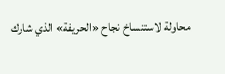محاولة لاستنساخ نجاح «الحريفة» الذي شارك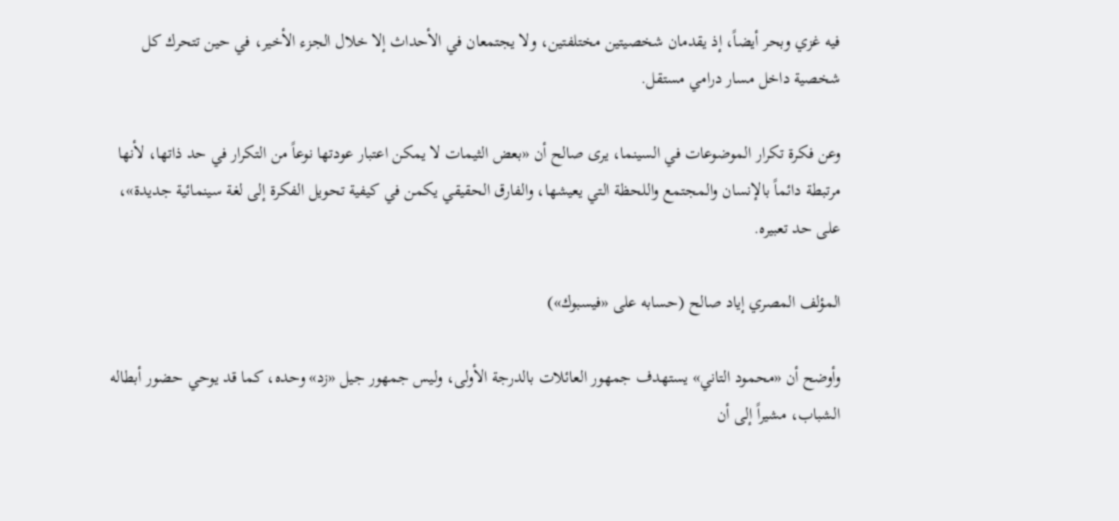فيه غزي وبحر أيضاً، إذ يقدمان شخصيتين مختلفتين، ولا يجتمعان في الأحداث إلا خلال الجزء الأخير، في حين تتحرك كل شخصية داخل مسار درامي مستقل.

وعن فكرة تكرار الموضوعات في السينما، يرى صالح أن «بعض الثيمات لا يمكن اعتبار عودتها نوعاً من التكرار في حد ذاتها، لأنها مرتبطة دائماً بالإنسان والمجتمع واللحظة التي يعيشها، والفارق الحقيقي يكمن في كيفية تحويل الفكرة إلى لغة سينمائية جديدة»، على حد تعبيره.

المؤلف المصري إياد صالح (حسابه على «فيسبوك»)

وأوضح أن «محمود التاني» يستهدف جمهور العائلات بالدرجة الأولى، وليس جمهور جيل «زد» وحده، كما قد يوحي حضور أبطاله الشباب، مشيراً إلى أن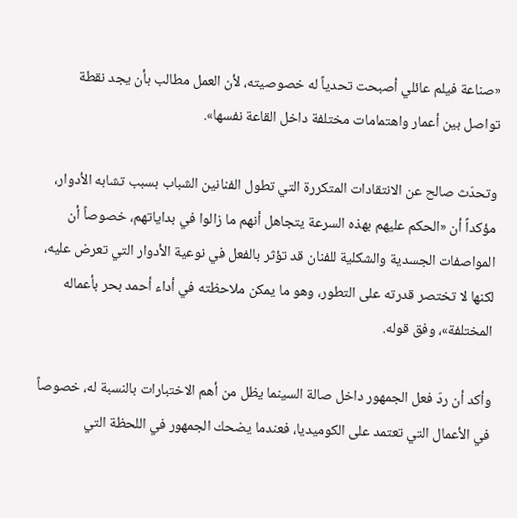«صناعة فيلم عائلي أصبحت تحدياً له خصوصيته، لأن العمل مطالب بأن يجد نقطة تواصل بين أعمار واهتمامات مختلفة داخل القاعة نفسها».

وتحدّث صالح عن الانتقادات المتكررة التي تطول الفنانين الشباب بسبب تشابه الأدوار، مؤكداً أن «الحكم عليهم بهذه السرعة يتجاهل أنهم ما زالوا في بداياتهم، خصوصاً أن المواصفات الجسدية والشكلية للفنان قد تؤثر بالفعل في نوعية الأدوار التي تعرض عليه، لكنها لا تختصر قدرته على التطور، وهو ما يمكن ملاحظته في أداء أحمد بحر بأعماله المختلفة»، وفق قوله.

وأكد أن ردّ فعل الجمهور داخل صالة السينما يظل من أهم الاختبارات بالنسبة له، خصوصاً في الأعمال التي تعتمد على الكوميديا، فعندما يضحك الجمهور في اللحظة التي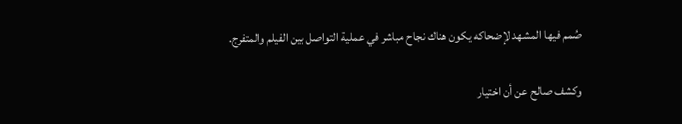صُمم فيها المشهد لإضحاكه يكون هناك نجاح مباشر في عملية التواصل بين الفيلم والمتفرج.

وكشف صالح عن أن اختيار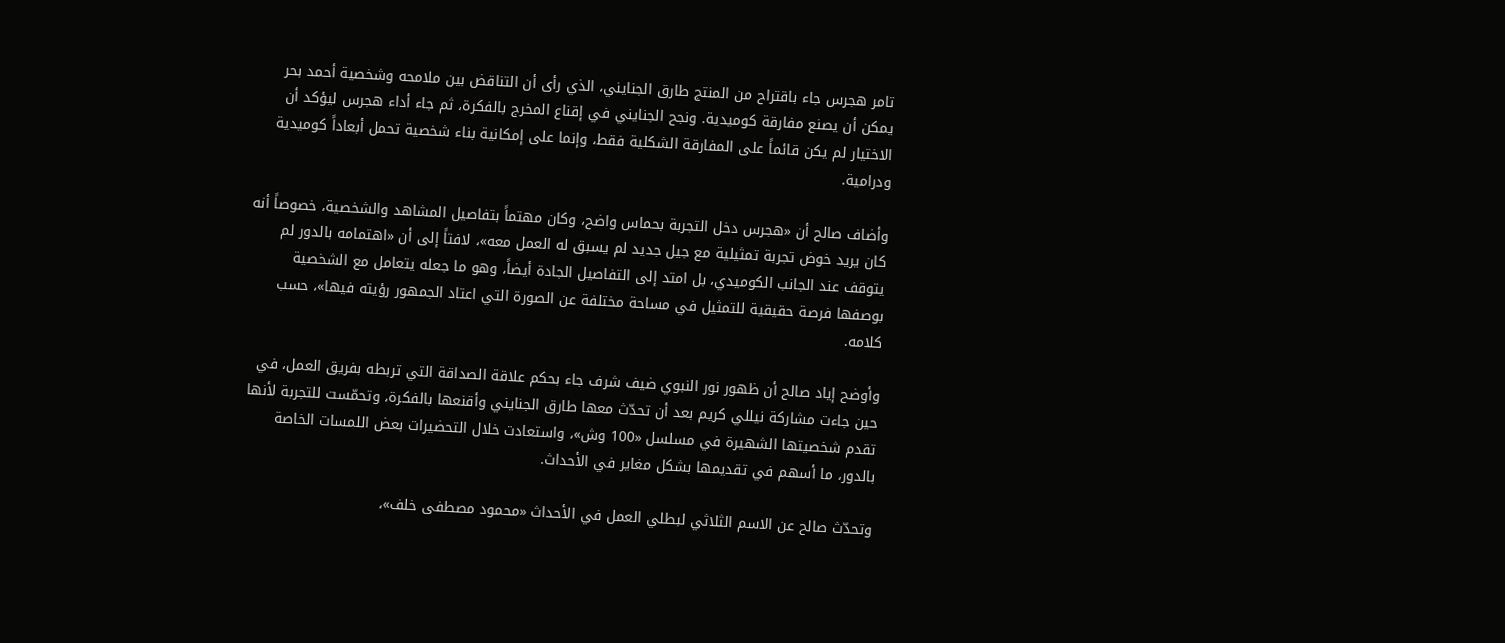تامر هجرس جاء باقتراح من المنتج طارق الجنايني، الذي رأى أن التناقض بين ملامحه وشخصية أحمد بحر يمكن أن يصنع مفارقة كوميدية. ونجح الجنايني في إقناع المخرج بالفكرة، ثم جاء أداء هجرس ليؤكد أن الاختيار لم يكن قائماً على المفارقة الشكلية فقط، وإنما على إمكانية بناء شخصية تحمل أبعاداً كوميدية ودرامية.

وأضاف صالح أن «هجرس دخل التجربة بحماس واضح، وكان مهتماً بتفاصيل المشاهد والشخصية، خصوصاً أنه كان يريد خوض تجربة تمثيلية مع جيل جديد لم يسبق له العمل معه»، لافتاً إلى أن «اهتمامه بالدور لم يتوقف عند الجانب الكوميدي، بل امتد إلى التفاصيل الجادة أيضاً، وهو ما جعله يتعامل مع الشخصية بوصفها فرصة حقيقية للتمثيل في مساحة مختلفة عن الصورة التي اعتاد الجمهور رؤيته فيها»، حسب كلامه.

وأوضح إياد صالح أن ظهور نور النبوي ضيف شرف جاء بحكم علاقة الصداقة التي تربطه بفريق العمل، في حين جاءت مشاركة نيللي كريم بعد أن تحدّث معها طارق الجنايني وأقنعها بالفكرة، وتحمّست للتجربة لأنها تقدم شخصيتها الشهيرة في مسلسل «100 وش»، واستعادت خلال التحضيرات بعض اللمسات الخاصة بالدور، ما أسهم في تقديمها بشكل مغاير في الأحداث.

وتحدّث صالح عن الاسم الثلاثي لبطلي العمل في الأحداث «محمود مصطفى خلف»،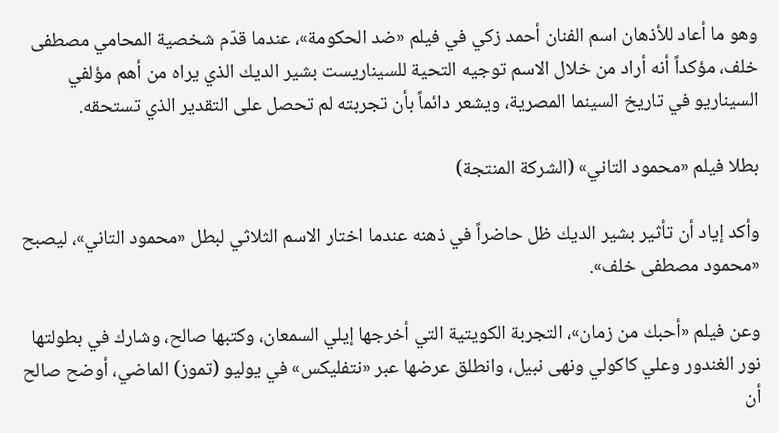وهو ما أعاد للأذهان اسم الفنان أحمد زكي في فيلم «ضد الحكومة»، عندما قدّم شخصية المحامي مصطفى خلف، مؤكداً أنه أراد من خلال الاسم توجيه التحية للسيناريست بشير الديك الذي يراه من أهم مؤلفي السيناريو في تاريخ السينما المصرية، ويشعر دائماً بأن تجربته لم تحصل على التقدير الذي تستحقه.

بطلا فيلم «محمود التاني» (الشركة المنتجة)

وأكد إياد أن تأثير بشير الديك ظل حاضراً في ذهنه عندما اختار الاسم الثلاثي لبطل «محمود التاني»، ليصبح «محمود مصطفى خلف».

وعن فيلم «أحبك من زمان»، التجربة الكويتية التي أخرجها إيلي السمعان، وكتبها صالح، وشارك في بطولتها نور الغندور وعلي كاكولي ونهى نبيل، وانطلق عرضها عبر «نتفليكس» في يوليو (تموز) الماضي، أوضح صالح أن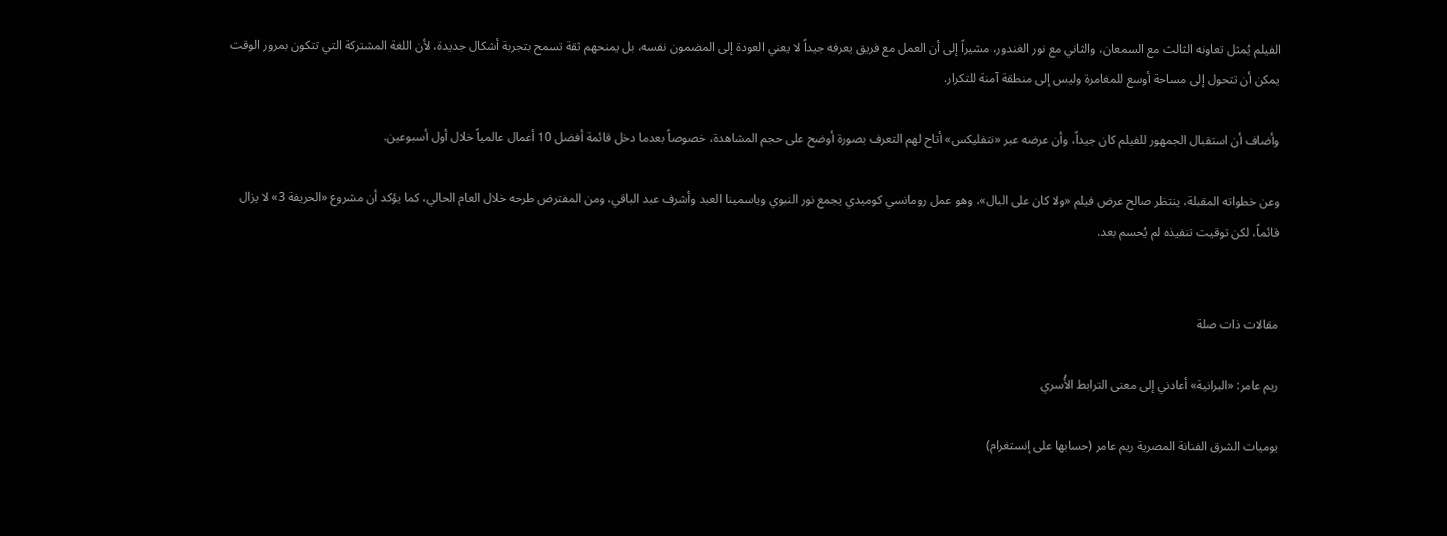الفيلم يُمثل تعاونه الثالث مع السمعان، والثاني مع نور الغندور، مشيراً إلى أن العمل مع فريق يعرفه جيداً لا يعني العودة إلى المضمون نفسه، بل يمنحهم ثقة تسمح بتجربة أشكال جديدة، لأن اللغة المشتركة التي تتكون بمرور الوقت يمكن أن تتحول إلى مساحة أوسع للمغامرة وليس إلى منطقة آمنة للتكرار.

وأضاف أن استقبال الجمهور للفيلم كان جيداً، وأن عرضه عبر «نتفليكس» أتاح لهم التعرف بصورة أوضح على حجم المشاهدة، خصوصاً بعدما دخل قائمة أفضل 10 أعمال عالمياً خلال أول أسبوعين.

وعن خطواته المقبلة، ينتظر صالح عرض فيلم «ولا كان على البال»، وهو عمل رومانسي كوميدي يجمع نور النبوي وياسمينا العبد وأشرف عبد الباقي، ومن المفترض طرحه خلال العام الحالي، كما يؤكد أن مشروع «الحريفة 3» لا يزال قائماً، لكن توقيت تنفيذه لم يُحسم بعد.


مقالات ذات صلة

ريم عامر: «البرانية» أعادني إلى معنى الترابط الأُسري

يوميات الشرق الفنانة المصرية ريم عامر (حسابها على إنستغرام)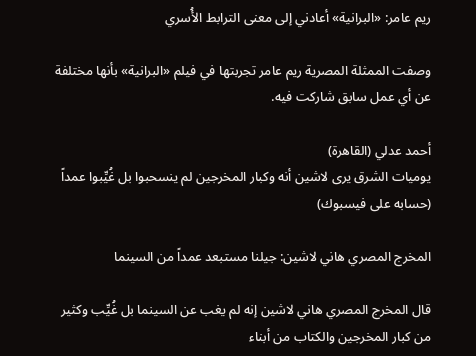ريم عامر: «البرانية» أعادني إلى معنى الترابط الأُسري

وصفت الممثلة المصرية ريم عامر تجربتها في فيلم «البرانية» بأنها مختلفة عن أي عمل سابق شاركت فيه.

أحمد عدلي (القاهرة)
يوميات الشرق يرى لاشين أنه وكبار المخرجين لم ينسحبوا بل غُيِّبوا عمداً (حسابه على فيسبوك)

المخرج المصري هاني لاشين: جيلنا مستبعد عمداً من السينما

قال المخرج المصري هاني لاشين إنه لم يغب عن السينما بل غُيِّب وكثير من كبار المخرجين والكتاب من أبناء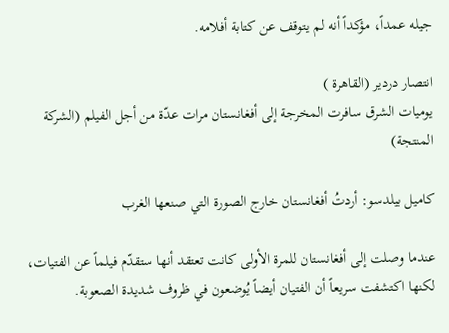جيله عمداً، مؤكداً أنه لم يتوقف عن كتابة أفلامه.

انتصار دردير (القاهرة )
يوميات الشرق سافرت المخرجة إلى أفغانستان مرات عدّة من أجل الفيلم (الشركة المنتجة)

كاميل بيلدسو: أردتُ أفغانستان خارج الصورة التي صنعها الغرب

عندما وصلت إلى أفغانستان للمرة الأولى كانت تعتقد أنها ستقدّم فيلماً عن الفتيات، لكنها اكتشفت سريعاً أن الفتيان أيضاً يُوضعون في ظروف شديدة الصعوبة.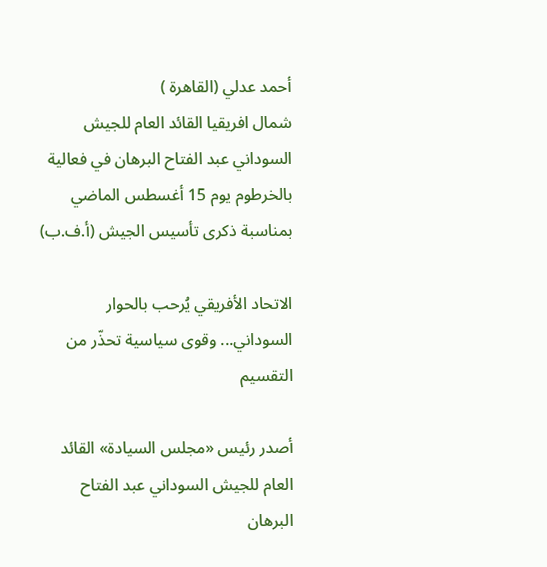أحمد عدلي (القاهرة )
شمال افريقيا القائد العام للجيش السوداني عبد الفتاح البرهان في فعالية بالخرطوم يوم 15 أغسطس الماضي بمناسبة ذكرى تأسيس الجيش (أ.ف.ب)

الاتحاد الأفريقي يُرحب بالحوار السوداني... وقوى سياسية تحذّر من التقسيم

أصدر رئيس «مجلس السيادة» القائد العام للجيش السوداني عبد الفتاح البرهان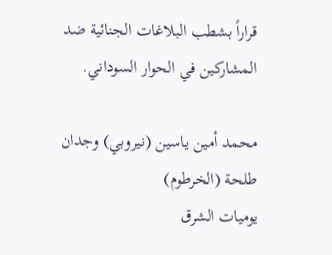قراراً بشطب البلاغات الجنائية ضد المشاركين في الحوار السوداني.

محمد أمين ياسين (نيروبي) وجدان طلحة (الخرطوم)
يوميات الشرق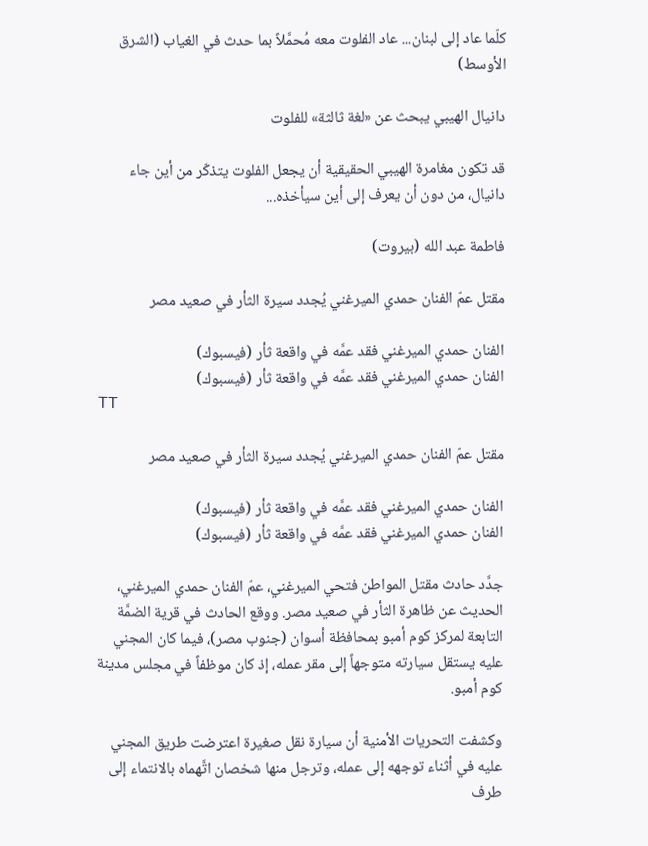كلّما عاد إلى لبنان... عاد الفلوت معه مُحمَّلاً بما حدث في الغياب (الشرق الأوسط)

دانيال الهيبي يبحث عن «لغة ثالثة» للفلوت

قد تكون مغامرة الهيبي الحقيقية أن يجعل الفلوت يتذكّر من أين جاء دانيال، من دون أن يعرف إلى أين سيأخذه...

فاطمة عبد الله (بيروت)

مقتل عمّ الفنان حمدي الميرغني يُجدد سيرة الثأر في صعيد مصر

الفنان حمدي الميرغني فقد عمَّه في واقعة ثأر (فيسبوك)
الفنان حمدي الميرغني فقد عمَّه في واقعة ثأر (فيسبوك)
TT

مقتل عمّ الفنان حمدي الميرغني يُجدد سيرة الثأر في صعيد مصر

الفنان حمدي الميرغني فقد عمَّه في واقعة ثأر (فيسبوك)
الفنان حمدي الميرغني فقد عمَّه في واقعة ثأر (فيسبوك)

جدَّد حادث مقتل المواطن فتحي الميرغني، عمّ الفنان حمدي الميرغني، الحديث عن ظاهرة الثأر في صعيد مصر. ووقع الحادث في قرية الضمَّة التابعة لمركز كوم أمبو بمحافظة أسوان (جنوب مصر)، فيما كان المجني عليه يستقل سيارته متوجهاً إلى مقر عمله، إذ كان موظفاً في مجلس مدينة كوم أمبو.

وكشفت التحريات الأمنية أن سيارة نقل صغيرة اعترضت طريق المجني عليه في أثناء توجهه إلى عمله، وترجل منها شخصان اتَّهماه بالانتماء إلى طرف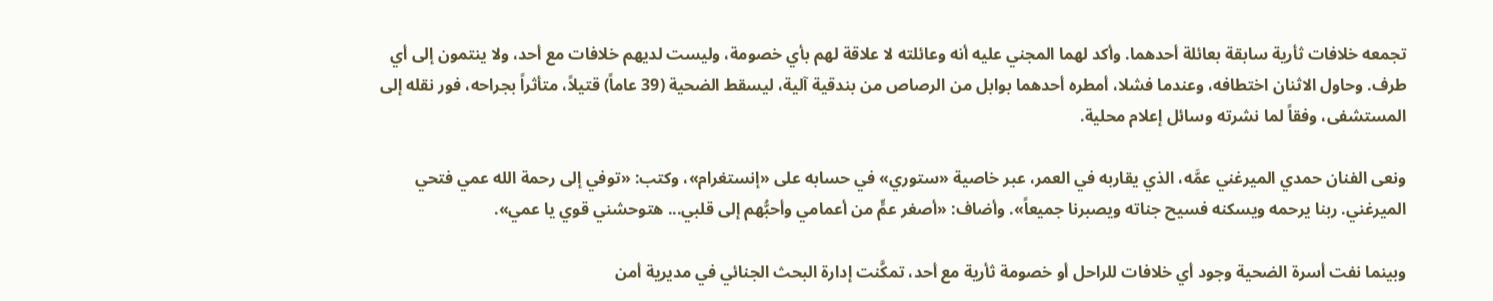تجمعه خلافات ثأرية سابقة بعائلة أحدهما. وأكد لهما المجني عليه أنه وعائلته لا علاقة لهم بأي خصومة، وليست لديهم خلافات مع أحد، ولا ينتمون إلى أي طرف. وحاول الاثنان اختطافه، وعندما فشلا، أمطره أحدهما بوابل من الرصاص من بندقية آلية، ليسقط الضحية (39 عاماً) قتيلاً، متأثراً بجراحه، فور نقله إلى المستشفى، وفقاً لما نشرته وسائل إعلام محلية.

ونعى الفنان حمدي الميرغني عمَّه، الذي يقاربه في العمر، عبر خاصية «ستوري» في حسابه على «إنستغرام»، وكتب: «توفي إلى رحمة الله عمي فتحي الميرغني. ربنا يرحمه ويسكنه فسيح جناته ويصبرنا جميعاً». وأضاف: «أصغر عمٍّ من أعمامي وأحبُّهم إلى قلبي... هتوحشني قوي يا عمي».

وبينما نفت أسرة الضحية وجود أي خلافات للراحل أو خصومة ثأرية مع أحد، تمكَّنت إدارة البحث الجنائي في مديرية أمن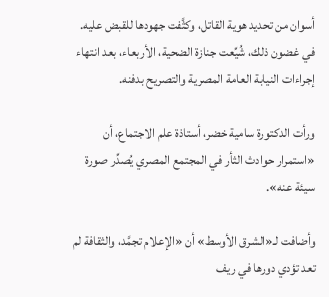أسوان من تحديد هوية القاتل، وكثَّفت جهودها للقبض عليه. في غضون ذلك، شُيِّعت جنازة الضحية، الأربعاء، بعد انتهاء إجراءات النيابة العامة المصرية والتصريح بدفنه.

ورأت الدكتورة سامية خضر، أستاذة علم الاجتماع، أن «استمرار حوادث الثأر في المجتمع المصري يُصدِّر صورة سيئة عنه».

وأضافت لـ«الشرق الأوسط» أن «الإعلام تجمَّد، والثقافة لم تعد تؤدي دورها في ريف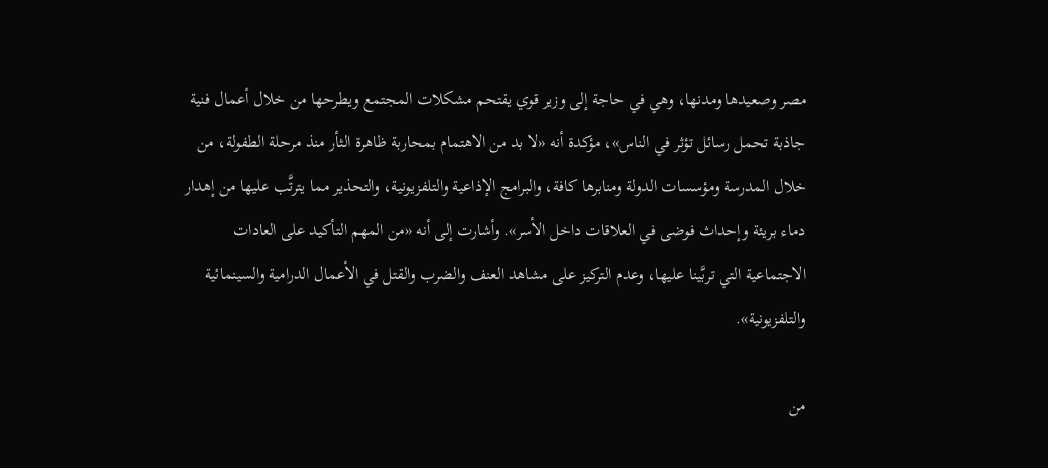مصر وصعيدها ومدنها، وهي في حاجة إلى وزير قوي يقتحم مشكلات المجتمع ويطرحها من خلال أعمال فنية جاذبة تحمل رسائل تؤثر في الناس»، مؤكدة أنه «لا بد من الاهتمام بمحاربة ظاهرة الثأر منذ مرحلة الطفولة، من خلال المدرسة ومؤسسات الدولة ومنابرها كافة، والبرامج الإذاعية والتلفزيونية، والتحذير مما يترتَّب عليها من إهدار دماء بريئة وإحداث فوضى في العلاقات داخل الأسر». وأشارت إلى أنه «من المهم التأكيد على العادات الاجتماعية التي تربَّينا عليها، وعدم التركيز على مشاهد العنف والضرب والقتل في الأعمال الدرامية والسينمائية والتلفزيونية».

من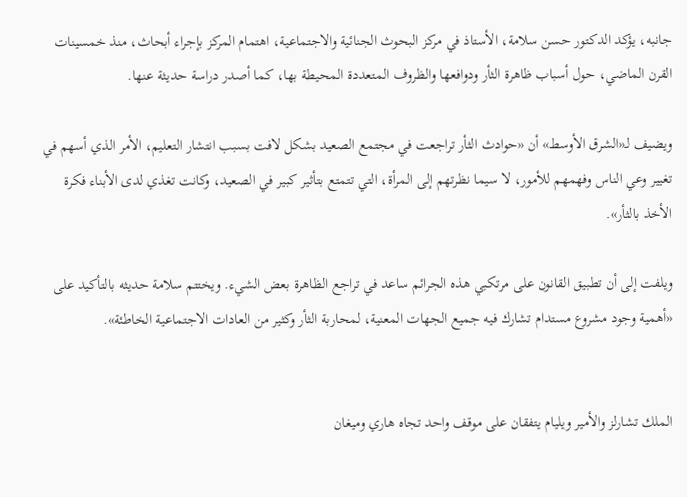جانبه، يؤكد الدكتور حسن سلامة، الأستاذ في مركز البحوث الجنائية والاجتماعية، اهتمام المركز بإجراء أبحاث، منذ خمسينات القرن الماضي، حول أسباب ظاهرة الثأر ودوافعها والظروف المتعددة المحيطة بها، كما أصدر دراسة حديثة عنها.

ويضيف لـ«الشرق الأوسط» أن «حوادث الثأر تراجعت في مجتمع الصعيد بشكل لافت بسبب انتشار التعليم، الأمر الذي أسهم في تغيير وعي الناس وفهمهم للأمور، لا سيما نظرتهم إلى المرأة، التي تتمتع بتأثير كبير في الصعيد، وكانت تغذي لدى الأبناء فكرة الأخذ بالثأر».

ويلفت إلى أن تطبيق القانون على مرتكبي هذه الجرائم ساعد في تراجع الظاهرة بعض الشيء. ويختتم سلامة حديثه بالتأكيد على «أهمية وجود مشروع مستدام تشارك فيه جميع الجهات المعنية، لمحاربة الثأر وكثير من العادات الاجتماعية الخاطئة».


الملك تشارلز والأمير ويليام يتفقان على موقف واحد تجاه هاري وميغان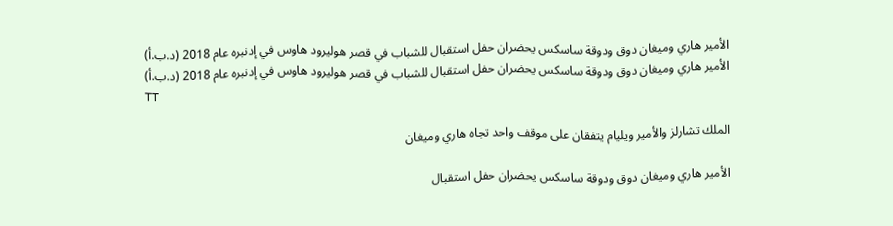الأمير هاري وميغان دوق ودوقة ساسكس يحضران حفل استقبال للشباب في قصر هوليرود هاوس في إدنبره عام 2018 (د.ب.أ)
الأمير هاري وميغان دوق ودوقة ساسكس يحضران حفل استقبال للشباب في قصر هوليرود هاوس في إدنبره عام 2018 (د.ب.أ)
TT

الملك تشارلز والأمير ويليام يتفقان على موقف واحد تجاه هاري وميغان

الأمير هاري وميغان دوق ودوقة ساسكس يحضران حفل استقبال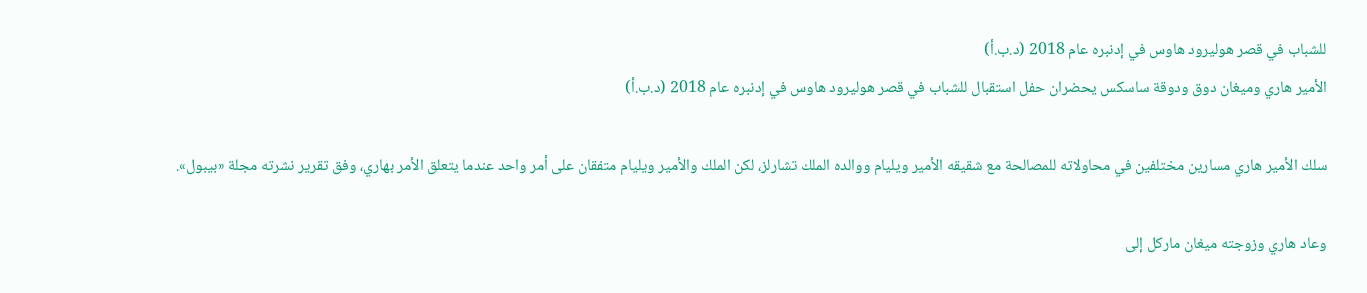للشباب في قصر هوليرود هاوس في إدنبره عام 2018 (د.ب.أ)
الأمير هاري وميغان دوق ودوقة ساسكس يحضران حفل استقبال للشباب في قصر هوليرود هاوس في إدنبره عام 2018 (د.ب.أ)

سلك الأمير هاري مسارين مختلفين في محاولاته للمصالحة مع شقيقه الأمير ويليام ووالده الملك تشارلز، لكن الملك والأمير ويليام متفقان على أمر واحد عندما يتعلق الأمر بهاري، وفق تقرير نشرته مجلة «بيبول».

وعاد هاري وزوجته ميغان ماركل إلى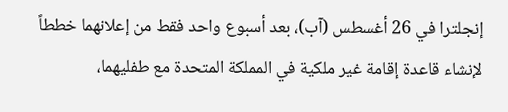إنجلترا في 26 أغسطس (آب)، بعد أسبوع واحد فقط من إعلانهما خططاً لإنشاء قاعدة إقامة غير ملكية في المملكة المتحدة مع طفليهما،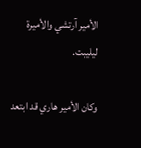الأمير آرتشي والأميرة ليليبت.

وكان الأمير هاري قد ابتعد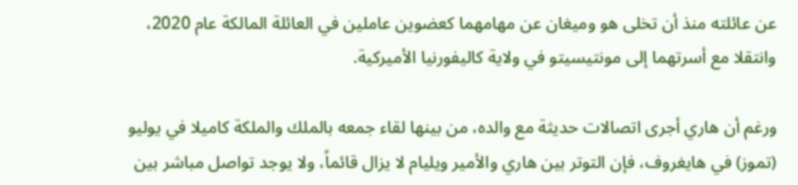عن عائلته منذ أن تخلى هو وميغان عن مهامهما كعضوين عاملين في العائلة المالكة عام 2020، وانتقلا مع أسرتهما إلى مونتيسيتو في ولاية كاليفورنيا الأميركية.

ورغم أن هاري أجرى اتصالات حديثة مع والده، من بينها لقاء جمعه بالملك والملكة كاميلا في يوليو (تموز) في هايغروف، فإن التوتر بين هاري والأمير ويليام لا يزال قائماً، ولا يوجد تواصل مباشر بين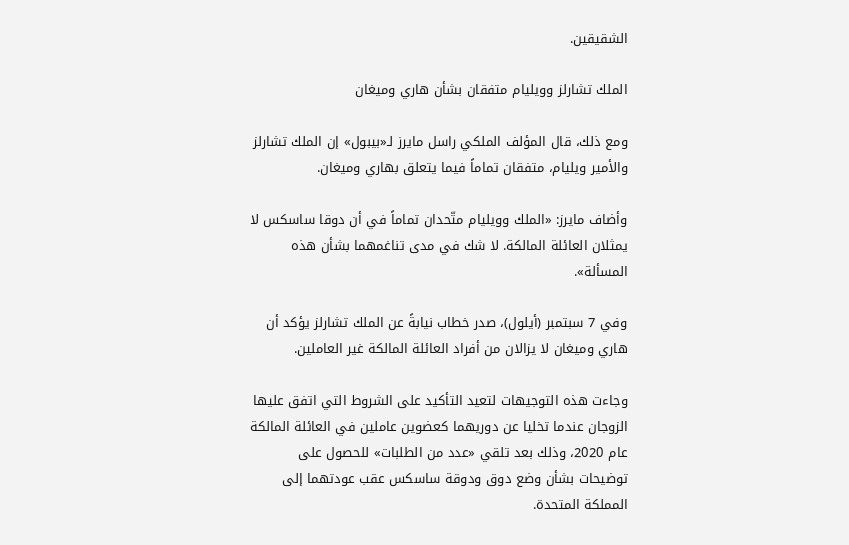الشقيقين.

الملك تشارلز وويليام متفقان بشأن هاري وميغان

ومع ذلك، قال المؤلف الملكي راسل مايرز لـ«بيبول» إن الملك تشارلز والأمير ويليام، متفقان تماماً فيما يتعلق بهاري وميغان.

وأضاف مايرز: «الملك وويليام متّحدان تماماً في أن دوقا ساسكس لا يمثلان العائلة المالكة. لا شك في مدى تناغمهما بشأن هذه المسألة».

وفي 7 سبتمبر (أيلول)، صدر خطاب نيابةً عن الملك تشارلز يؤكد أن هاري وميغان لا يزالان من أفراد العائلة المالكة غير العاملين.

وجاءت هذه التوجيهات لتعيد التأكيد على الشروط التي اتفق عليها الزوجان عندما تخليا عن دوريهما كعضوين عاملين في العائلة المالكة عام 2020، وذلك بعد تلقي «عدد من الطلبات» للحصول على توضيحات بشأن وضع دوق ودوقة ساسكس عقب عودتهما إلى المملكة المتحدة.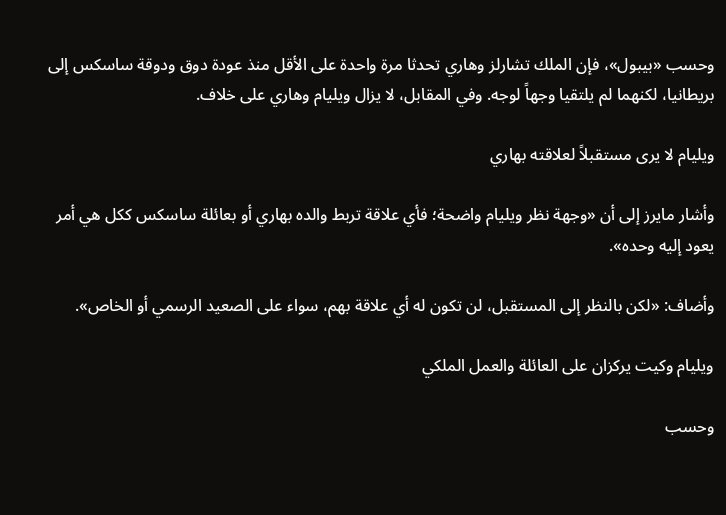وحسب «بيبول»، فإن الملك تشارلز وهاري تحدثا مرة واحدة على الأقل منذ عودة دوق ودوقة ساسكس إلى بريطانيا، لكنهما لم يلتقيا وجهاً لوجه. وفي المقابل، لا يزال ويليام وهاري على خلاف.

ويليام لا يرى مستقبلاً لعلاقته بهاري

وأشار مايرز إلى أن «وجهة نظر ويليام واضحة؛ فأي علاقة تربط والده بهاري أو بعائلة ساسكس ككل هي أمر يعود إليه وحده».

وأضاف: «لكن بالنظر إلى المستقبل، لن تكون له أي علاقة بهم، سواء على الصعيد الرسمي أو الخاص».

ويليام وكيت يركزان على العائلة والعمل الملكي

وحسب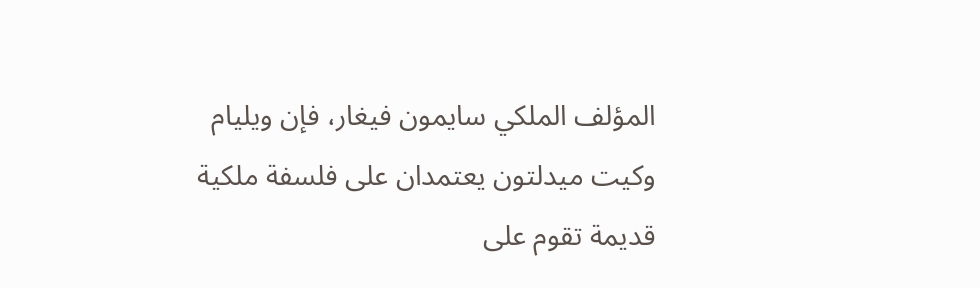المؤلف الملكي سايمون فيغار، فإن ويليام وكيت ميدلتون يعتمدان على فلسفة ملكية قديمة تقوم على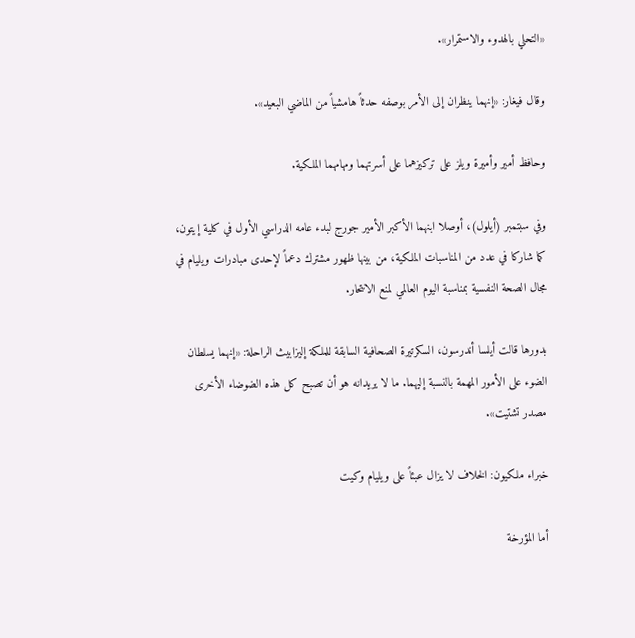«التحلي بالهدوء والاستمرار».

وقال فيغار: «إنهما ينظران إلى الأمر بوصفه حدثاً هامشياً من الماضي البعيد».

وحافظ أمير وأميرة ويلز على تركيزهما على أسرتهما ومهامهما الملكية.

وفي سبتمبر (أيلول)، أوصلا ابنهما الأكبر الأمير جورج لبدء عامه الدراسي الأول في كلية إيتون، كما شاركا في عدد من المناسبات الملكية، من بينها ظهور مشترك دعماً لإحدى مبادرات ويليام في مجال الصحة النفسية بمناسبة اليوم العالمي لمنع الانتحار.

بدورها قالت أيلسا أندرسون، السكرتيرة الصحافية السابقة للملكة إليزابيث الراحلة: «إنهما يسلطان الضوء على الأمور المهمة بالنسبة إليهما. ما لا يريدانه هو أن تصبح كل هذه الضوضاء الأخرى مصدر تشتيت».

خبراء ملكيون: الخلاف لا يزال عبئاً على ويليام وكيت

أما المؤرخة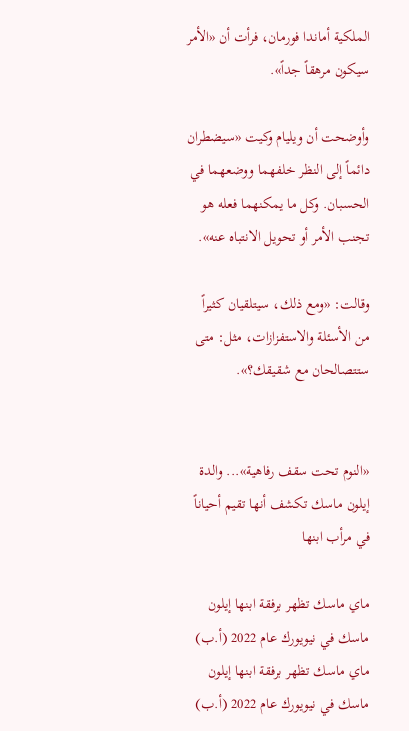الملكية أماندا فورمان، فرأت أن «الأمر سيكون مرهقاً جداً».

وأوضحت أن ويليام وكيت «سيضطران دائماً إلى النظر خلفهما ووضعهما في الحسبان. وكل ما يمكنهما فعله هو تجنب الأمر أو تحويل الانتباه عنه».

وقالت: «ومع ذلك، سيتلقيان كثيراً من الأسئلة والاستفزازات، مثل: متى ستتصالحان مع شقيقك؟».


«النوم تحت سقف رفاهية»... والدة إيلون ماسك تكشف أنها تقيم أحياناً في مرأب ابنها

ماي ماسك تظهر برفقة ابنها إيلون ماسك في نيويورك عام 2022 (أ.ب)
ماي ماسك تظهر برفقة ابنها إيلون ماسك في نيويورك عام 2022 (أ.ب)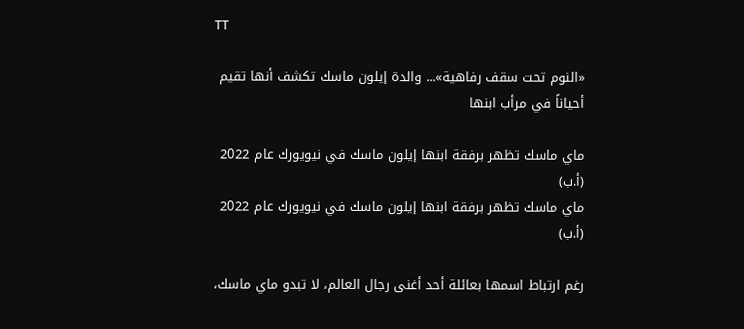TT

«النوم تحت سقف رفاهية»... والدة إيلون ماسك تكشف أنها تقيم أحياناً في مرأب ابنها

ماي ماسك تظهر برفقة ابنها إيلون ماسك في نيويورك عام 2022 (أ.ب)
ماي ماسك تظهر برفقة ابنها إيلون ماسك في نيويورك عام 2022 (أ.ب)

رغم ارتباط اسمها بعائلة أحد أغنى رجال العالم، لا تبدو ماي ماسك،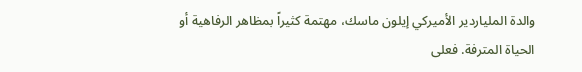والدة الملياردير الأميركي إيلون ماسك، مهتمة كثيراً بمظاهر الرفاهية أو الحياة المترفة. فعلى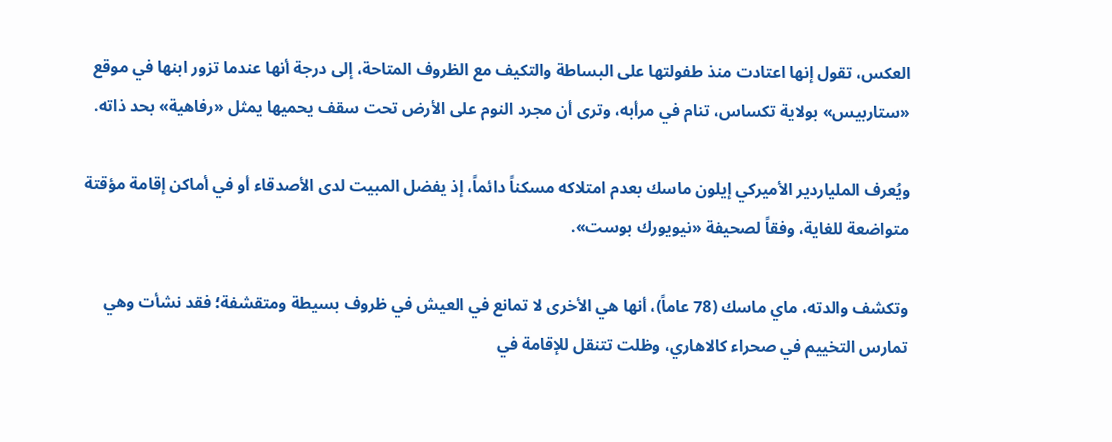العكس، تقول إنها اعتادت منذ طفولتها على البساطة والتكيف مع الظروف المتاحة، إلى درجة أنها عندما تزور ابنها في موقع «ستاربيس» بولاية تكساس، تنام في مرأبه، وترى أن مجرد النوم على الأرض تحت سقف يحميها يمثل «رفاهية» بحد ذاته.

ويُعرف الملياردير الأميركي إيلون ماسك بعدم امتلاكه مسكناً دائماً، إذ يفضل المبيت لدى الأصدقاء أو في أماكن إقامة مؤقتة متواضعة للغاية، وفقاً لصحيفة «نيويورك بوست».

وتكشف والدته، ماي ماسك (78 عاماً)، أنها هي الأخرى لا تمانع في العيش في ظروف بسيطة ومتقشفة؛ فقد نشأت وهي تمارس التخييم في صحراء كالاهاري، وظلت تتنقل للإقامة في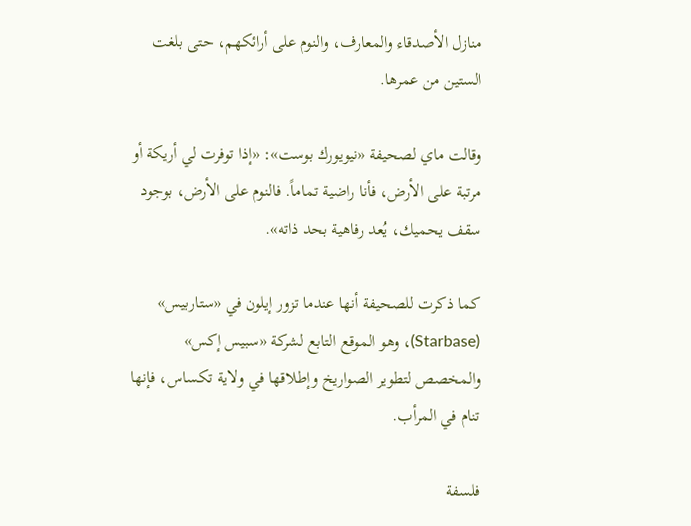منازل الأصدقاء والمعارف، والنوم على أرائكهم، حتى بلغت الستين من عمرها.

وقالت ماي لصحيفة «نيويورك بوست»: «إذا توفرت لي أريكة أو مرتبة على الأرض، فأنا راضية تماماً. فالنوم على الأرض، بوجود سقف يحميك، يُعد رفاهية بحد ذاته».

كما ذكرت للصحيفة أنها عندما تزور إيلون في «ستاربيس» (Starbase)، وهو الموقع التابع لشركة «سبيس إكس» والمخصص لتطوير الصواريخ وإطلاقها في ولاية تكساس، فإنها تنام في المرأب.

فلسفة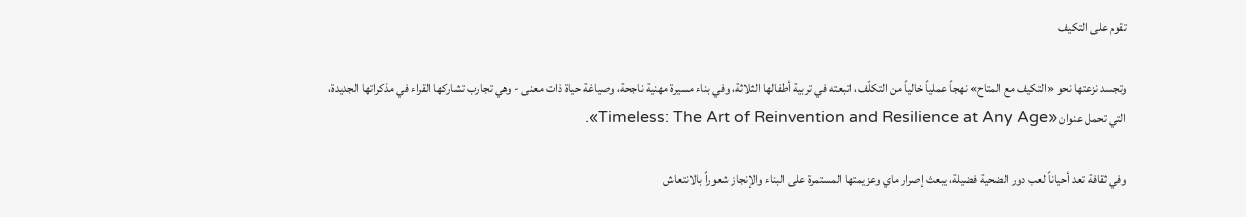تقوم على التكيف

وتجسد نزعتها نحو «التكيف مع المتاح» نهجاً عملياً خالياً من التكلّف، اتبعته في تربية أطفالها الثلاثة، وفي بناء مسيرة مهنية ناجحة، وصياغة حياة ذات معنى - وهي تجارب تشاركها القراء في مذكراتها الجديدة، التي تحمل عنوان «Timeless: The Art of Reinvention and Resilience at Any Age».

وفي ثقافة تعد أحياناً لعب دور الضحية فضيلة، يبعث إصرار ماي وعزيمتها المستمرة على البناء والإنجاز شعوراً بالانتعاش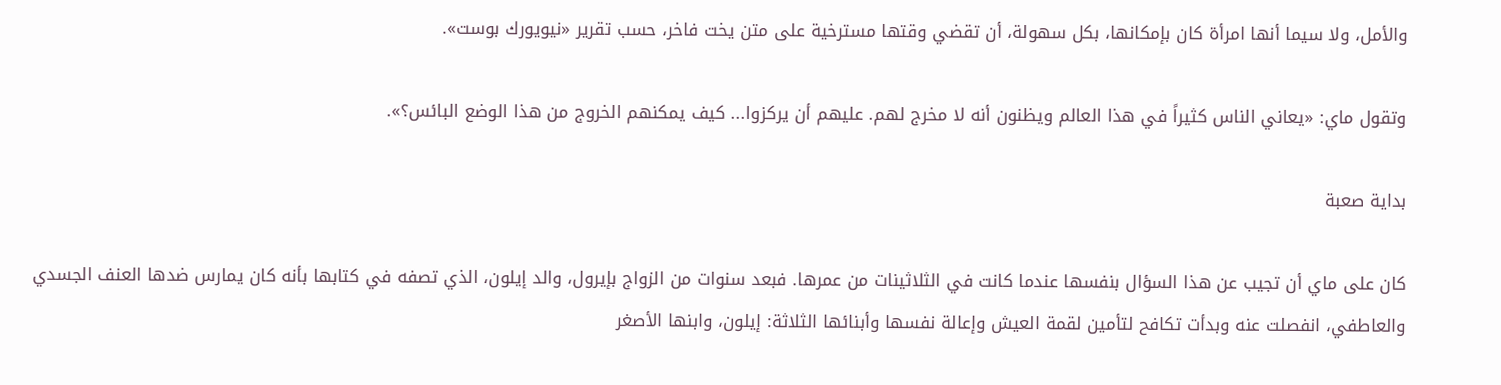والأمل، ولا سيما أنها امرأة كان بإمكانها، بكل سهولة، أن تقضي وقتها مسترخية على متن يخت فاخر، حسب تقرير «نيويورك بوست».

وتقول ماي: «يعاني الناس كثيراً في هذا العالم ويظنون أنه لا مخرج لهم. عليهم أن يركزوا... كيف يمكنهم الخروج من هذا الوضع البائس؟».

بداية صعبة

كان على ماي أن تجيب عن هذا السؤال بنفسها عندما كانت في الثلاثينات من عمرها. فبعد سنوات من الزواج بإيرول، والد إيلون، الذي تصفه في كتابها بأنه كان يمارس ضدها العنف الجسدي والعاطفي، انفصلت عنه وبدأت تكافح لتأمين لقمة العيش وإعالة نفسها وأبنائها الثلاثة: إيلون، وابنها الأصغر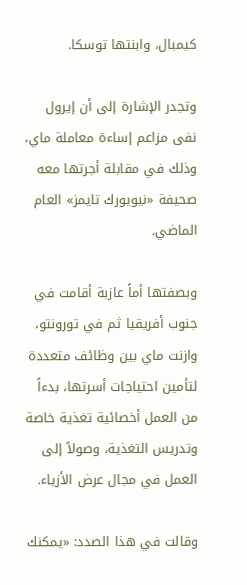كيمبال، وابنتها توسكا.

وتجدر الإشارة إلى أن إيرول نفى مزاعم إساءة معاملة ماي، وذلك في مقابلة أجرتها معه صحيفة «نيويورك تايمز» العام الماضي.

وبصفتها أماً عازبة أقامت في جنوب أفريقيا ثم في تورونتو، وازنت ماي بين وظائف متعددة لتأمين احتياجات أسرتها، بدءاً من العمل أخصائية تغذية خاصة وتدريس التغذية، وصولاً إلى العمل في مجال عرض الأزياء.

وقالت في هذا الصدد: «يمكنك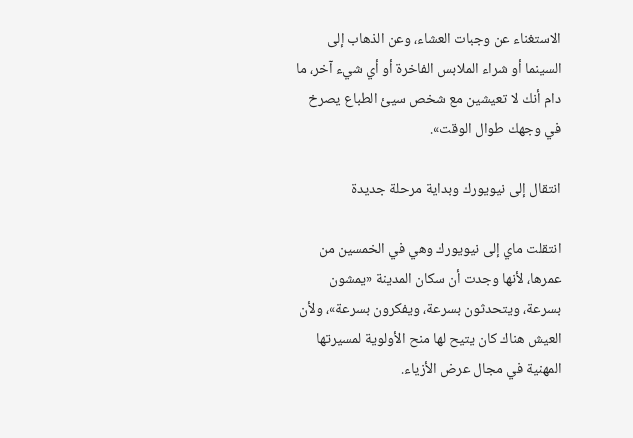الاستغناء عن وجبات العشاء، وعن الذهاب إلى السينما أو شراء الملابس الفاخرة أو أي شيء آخر، ما دام أنك لا تعيشين مع شخص سيئ الطباع يصرخ في وجهك طوال الوقت».

انتقال إلى نيويورك وبداية مرحلة جديدة

انتقلت ماي إلى نيويورك وهي في الخمسين من عمرها، لأنها وجدت أن سكان المدينة «يمشون بسرعة، ويتحدثون بسرعة، ويفكرون بسرعة»، ولأن العيش هناك كان يتيح لها منح الأولوية لمسيرتها المهنية في مجال عرض الأزياء.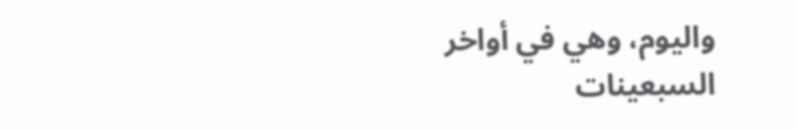واليوم، وهي في أواخر السبعينات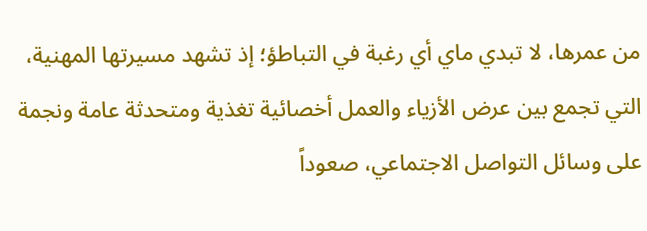من عمرها، لا تبدي ماي أي رغبة في التباطؤ؛ إذ تشهد مسيرتها المهنية، التي تجمع بين عرض الأزياء والعمل أخصائية تغذية ومتحدثة عامة ونجمة على وسائل التواصل الاجتماعي، صعوداً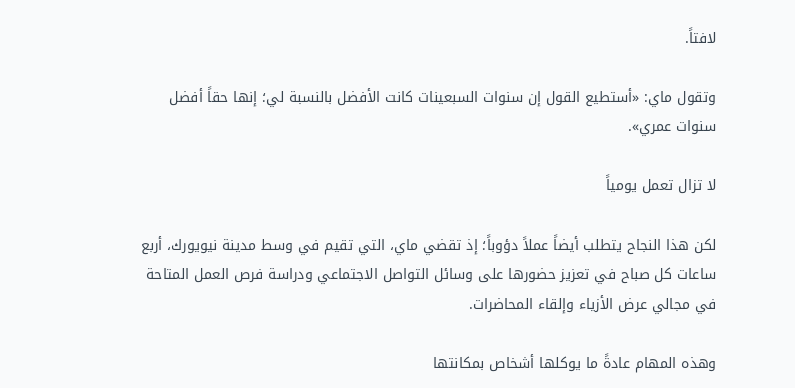لافتاً.

وتقول ماي: «أستطيع القول إن سنوات السبعينات كانت الأفضل بالنسبة لي؛ إنها حقاً أفضل سنوات عمري».

لا تزال تعمل يومياً

لكن هذا النجاح يتطلب أيضاً عملاً دؤوباً؛ إذ تقضي ماي، التي تقيم في وسط مدينة نيويورك، أربع ساعات كل صباح في تعزيز حضورها على وسائل التواصل الاجتماعي ودراسة فرص العمل المتاحة في مجالي عرض الأزياء وإلقاء المحاضرات.

وهذه المهام عادةً ما يوكلها أشخاص بمكانتها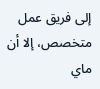إلى فريق عمل متخصص، إلا أن ماي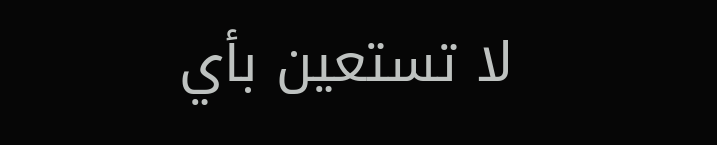لا تستعين بأي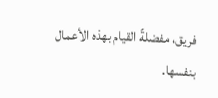فريق، مفضلةً القيام بهذه الأعمال بنفسها.